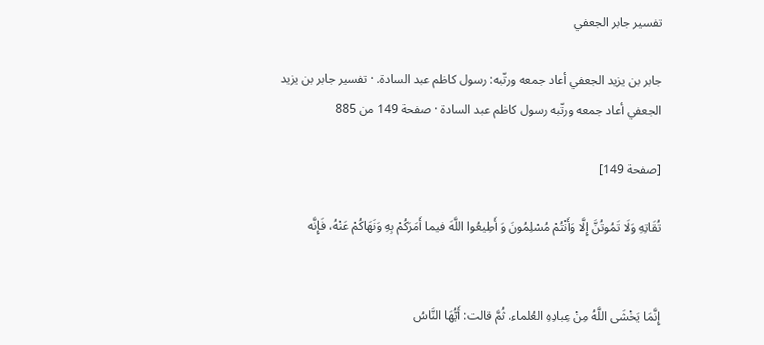تفسير جابر الجعفي

جابر بن يزيد الجعفي أعاد جمعه ورتّبه: رسول كاظم عبد السادة. · تفسير جابر بن يزيد الجعفي أعاد جمعه ورتّبه رسول كاظم عبد السادة · صفحة 149 من 885

[صفحة 149]

تُقَاتِهِ وَلَا تَمُوتُنَّ إِلَّا وَأَنْتُمْ مُسْلِمُونَ وَ أَطِيعُوا اللَّهَ فيما أَمَرَكُمْ بِهِ وَنَهَاكُمْ عَنْهُ، فَإِنَّه


إِنَّمَا يَخْشَى اللَّهُ مِنْ عِبادِهِ العُلماء. ثُمَّ قالت: أَيُّهَا النَّاسُ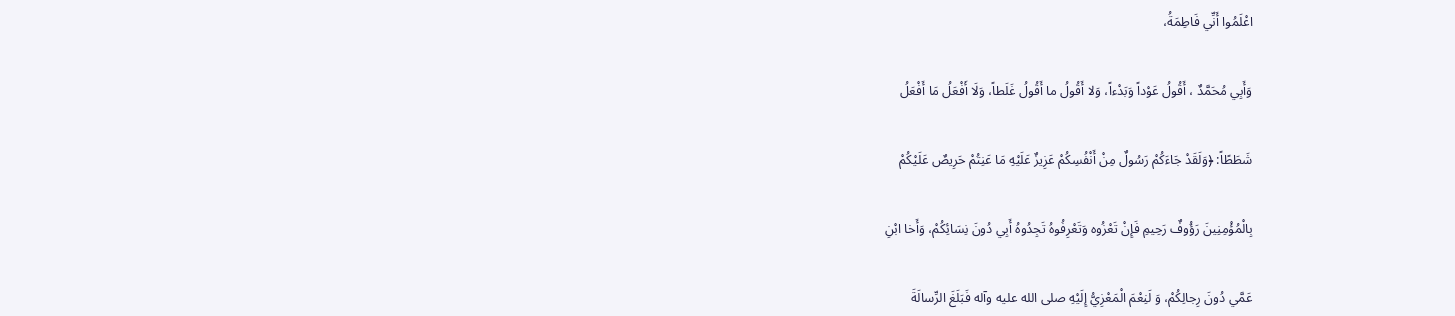اعْلَمُوا أَنِّي فَاطِمَةُ،


وَأَبِي مُحَمَّدٌ ، أَقُولُ عَوْداً وَبَدْءاً، وَلا أَقُولُ ما أَقُولُ غَلَطاً، وَلَا أَفْعَلُ مَا أَفْعَلُ


شَطَطًاً: ﴿وَلَقَدْ جَاءَكُمْ رَسُولٌ مِنْ أَنْفُسِكُمْ عَزِيزٌ عَلَيْهِ مَا عَنِتُمْ حَرِيصٌ عَلَيْكُمْ


بِالْمُؤْمِنِينَ رَؤُوفٌ رَحِيمِ فَإِنْ تَعْزُوه وَتَعْرِفُوهُ تَجِدُوهُ أَبِي دُونَ نِسَائِكُمْ، وَأَخا ابْنِ


عَمَّي دُونَ رِجالِكُمْ، وَ لَنِعْمَ الْمَعْزِيُّ إِلَيْهِ صلى الله عليه وآله فَبَلَغَ الرِّسالَةَ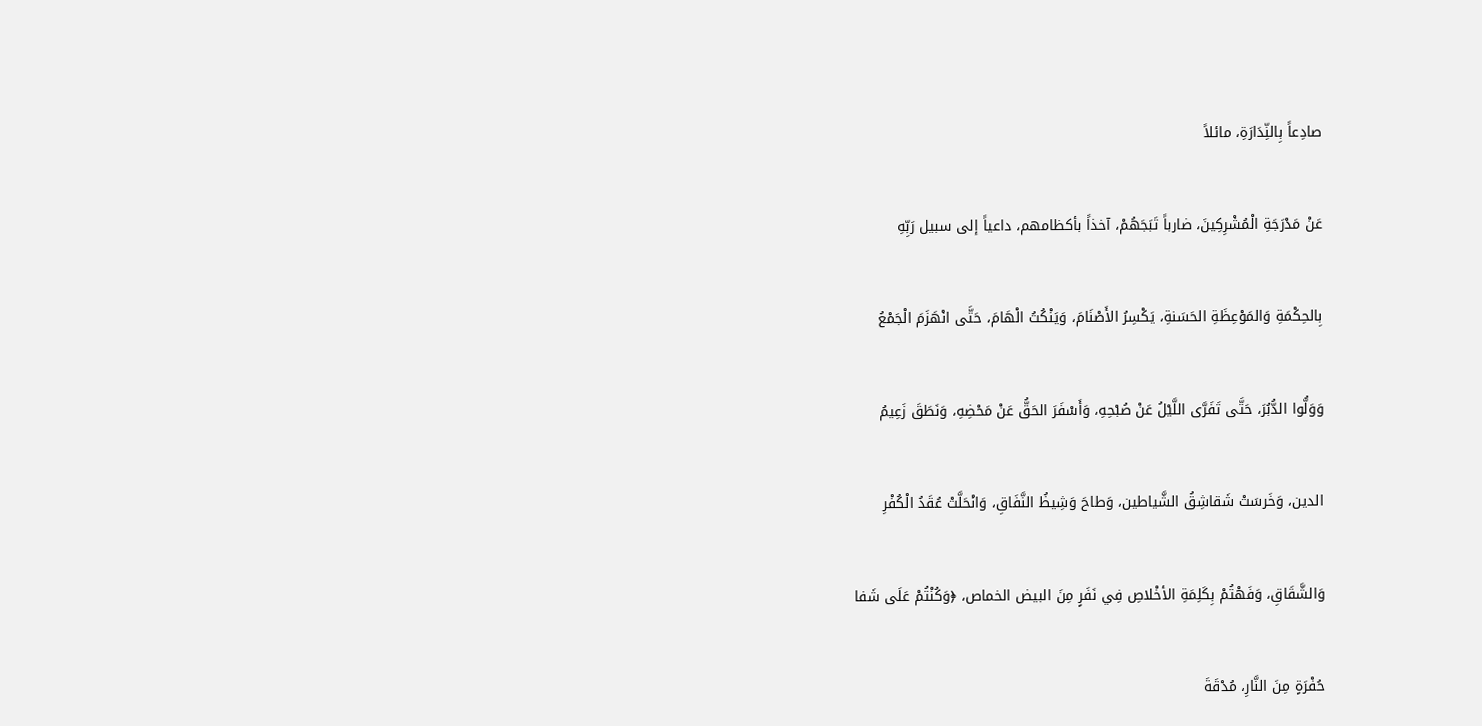صادِعاً بِالنِّدَارَةِ، مائلاً


عَنْ مَدْرَجَةِ الْمُشْرِكِينَ، ضارباً تَبَجَهُمْ، آخذاً بأكظامهم، داعياً إلى سبيل رَبِّهِ


بِالحِكْمَةِ وَالمَوْعِظَةِ الحَسَنةِ، يَكْسِرُ الأَصْنَامَ، وَيَنْكُتُ الْهَامَ، حَتَّى انْهَزَمَ الْجَمْعُ


وَوَلُّوا الدُّبُرَ، حَتَّى تَفَرَّى اللَّيْلُ عَنْ صُبْحِهِ، وَأَسْفَرَ الحَقُّ عَنْ مَحْضِهِ، وَنَطَقَ زَعِيمُ


الدين، وَخَرسَتْ شَقاشِقُ الشَّياطين، وَطاحَ وَشِيظُ النَّفَاقِ، وَانْحَلَّتْ عُقَدُ الْكُفْرِ


وَالشَّقَاقِ، وَفَهْتُمْ بِكَلِمَةِ الأخْلاصِ فِي نَفَرٍ مِنَ البيض الخماص، ﴿وَكُنْتُمْ عَلَى شَفا


حُفْرَةٍ مِنَ النَّارِ، مُدْقَةَ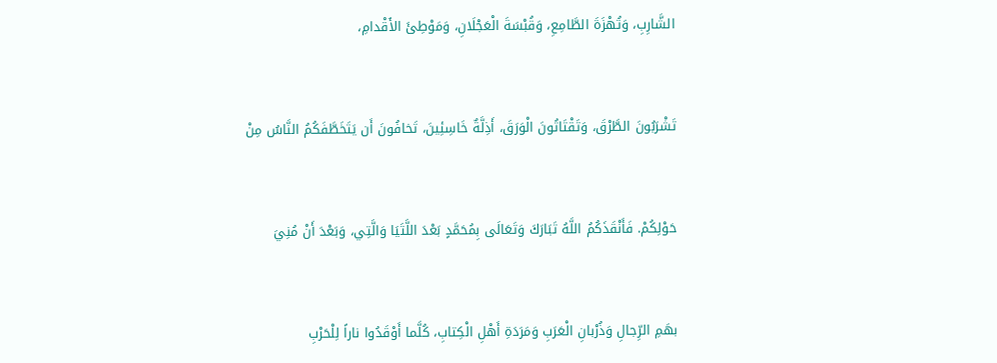الشَّارِبِ، وَتُهْزَةَ الطَّامِعِ، وَقُبْسَةَ الْعَجْلَانِ، وَمَوْطِئَ الأَقْدامِ،


تَشْرَبُونَ الطَّرْقَ، وَتَقْتَاتُونَ الْوَرَقَ، أَذِلَّةٌ خَاسِئِينَ، تَخافُونَ أَن يَتَخَطَّفَكُمُ النَّاسُ مِنْ


حَوْلِكُمْ. فَأَنْقَذَكُمُ اللَّهُ تَبَارَكَ وَتَعَالَى بِمُحَمَّدٍ بَعْدَ اللَّتَيَا وَالَّتِي، وَبَعْدَ أَنْ مُنِيَ


بهَمِ الرِّجالِ وَذُرْبانِ الْعَرَبِ وَمَرَدَةِ أَهْلِ الْكِتابِ، كُلَّما أَوْقَدُوا ناراً لِلْحَرْبِ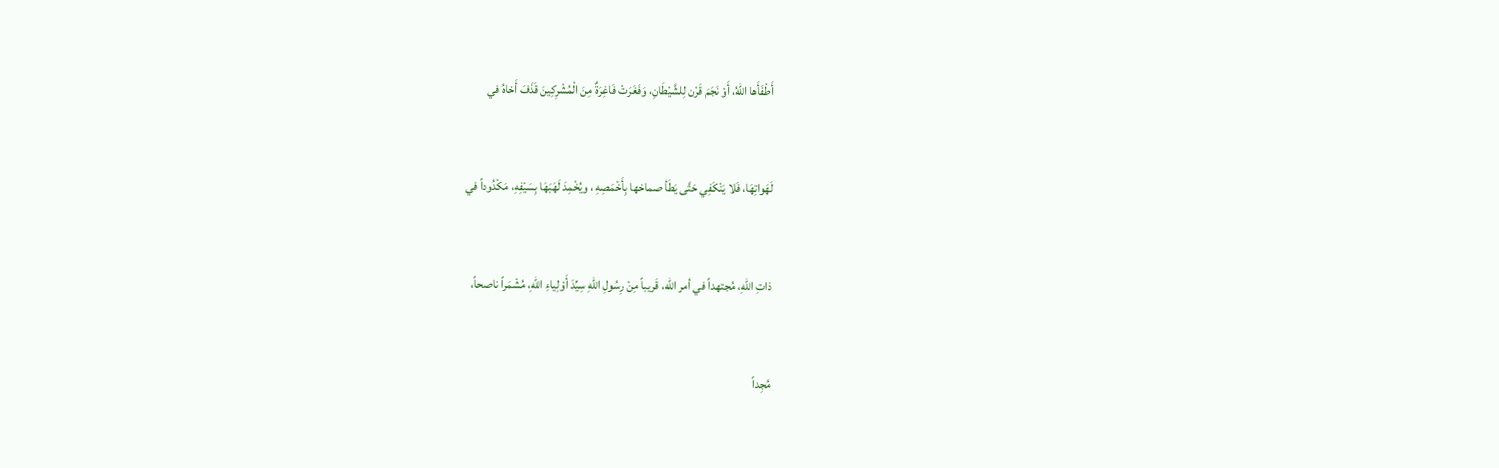أَطْفَأَها اللهُ، أَوْ نَجَمَ قَرْن لِلشَّيْطَانِ، وَفَغَرَتْ فَاغِرَةٌ مِنَ الْمُشْرِكِينَ قَذَفَ أَخاهُ في


لَهَواتِهَا، فَلا يَنْكَفِي حَتَّى يَطَأ صماخها بِأَخْمَصِهِ ، ويُخْمِدَ لَهَبَهَا بِسَيْفِهِ، مَكْدُوداً في


ذاتِ اللهِ، مُجتهداً في أمر الله، قَريباً مِنْ رِسُولِ اللهِ سِيِّدَ أَوْلِياءِ اللهِ، مُشْمَراً ناصحاً،


مُجِداً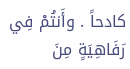كادحاً . وأَنتُمْ فِي رَفَاهِيَةٍ مِنَ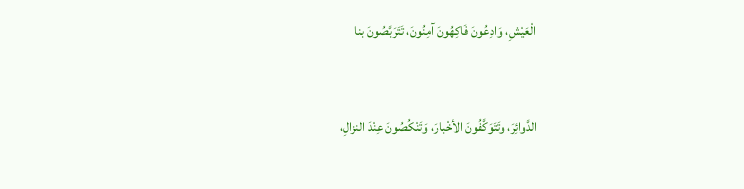الْعَيْشِ، وَادِعُونَ فَاكِهُونَ آمِنُونَ، تَتَرَبَّصُونَ بنا


الدَّوائِرَ، وتَتَوَكَّفُونَ الأخْبارَ، وَتَنْكُصُونَ عِنْدَ النزالِ،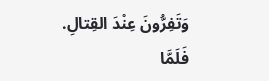وَتَفِرُّونَ عِنْدَ القِتالِ. فَلَمَّا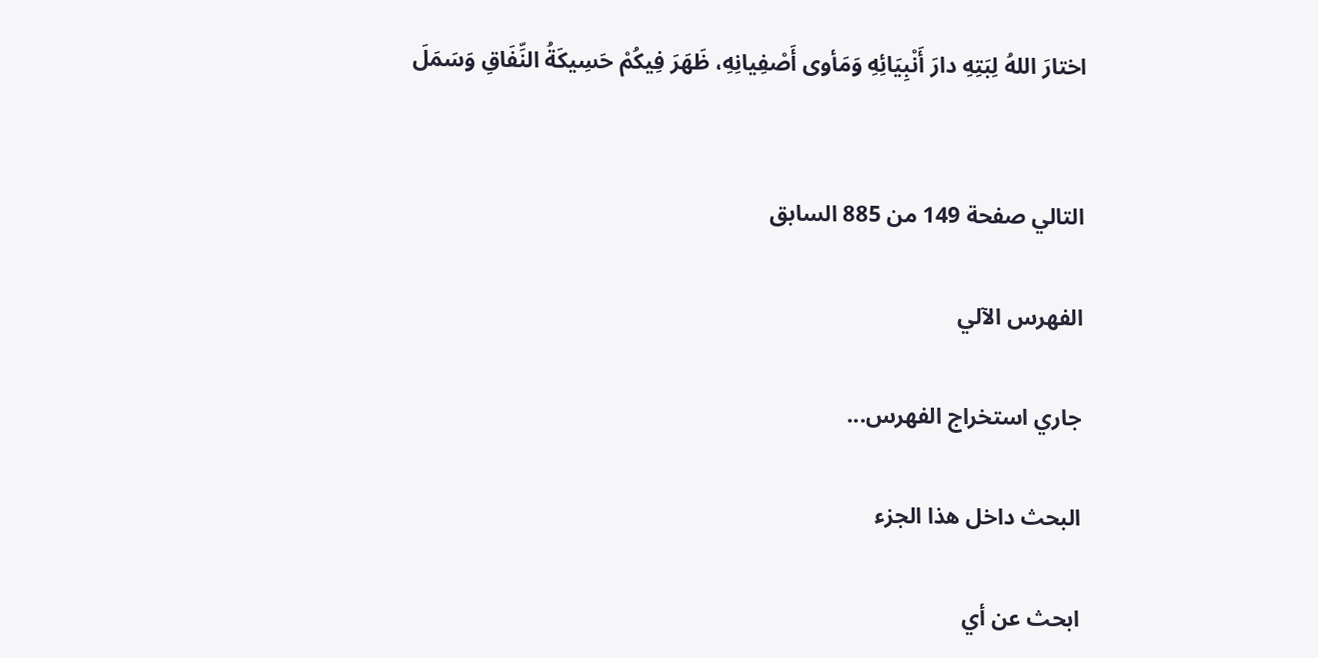اختارَ اللهُ لِبَتِهِ دارَ أَنْبِيَائِهِ وَمَأوى أَصْفِيانِهِ، ظَهَرَ فِيكُمْ حَسِيكَةُ النِّفَاقِ وَسَمَلَ


التالي صفحة 149 من 885 السابق

الفهرس الآلي

جاري استخراج الفهرس...

البحث داخل هذا الجزء

ابحث عن أي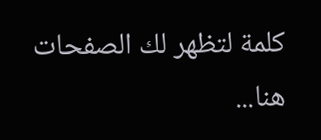كلمة لتظهر لك الصفحات هنا...